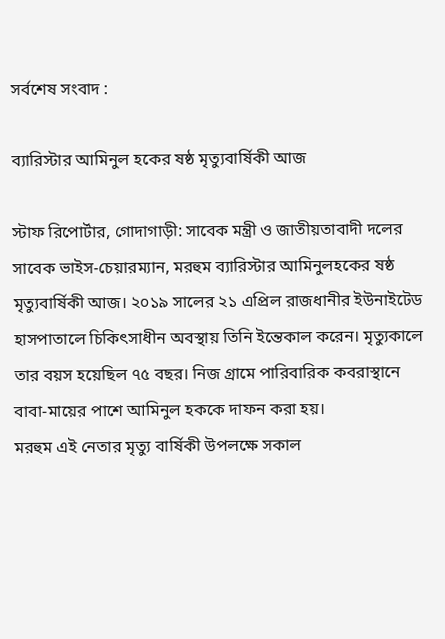সর্বশেষ সংবাদ :

ব্যারিস্টার আমিনুল হকের ষষ্ঠ মৃত্যুবার্ষিকী আজ

স্টাফ রিপোর্টার, গোদাগাড়ী: সাবেক মন্ত্রী ও জাতীয়তাবাদী দলের সাবেক ভাইস-চেয়ারম্যান, মরহুম ব্যারিস্টার আমিনুলহকের ষষ্ঠ মৃত্যুবার্ষিকী আজ। ২০১৯ সালের ২১ এপ্রিল রাজধানীর ইউনাইটেড হাসপাতালে চিকিৎসাধীন অবস্থায় তিনি ইন্তেকাল করেন। মৃত্যুকালে তার বয়স হয়েছিল ৭৫ বছর। নিজ গ্রামে পারিবারিক কবরাস্থানে বাবা-মায়ের পাশে আমিনুল হককে দাফন করা হয়।
মরহুম এই নেতার মৃত্যু বার্ষিকী উপলক্ষে সকাল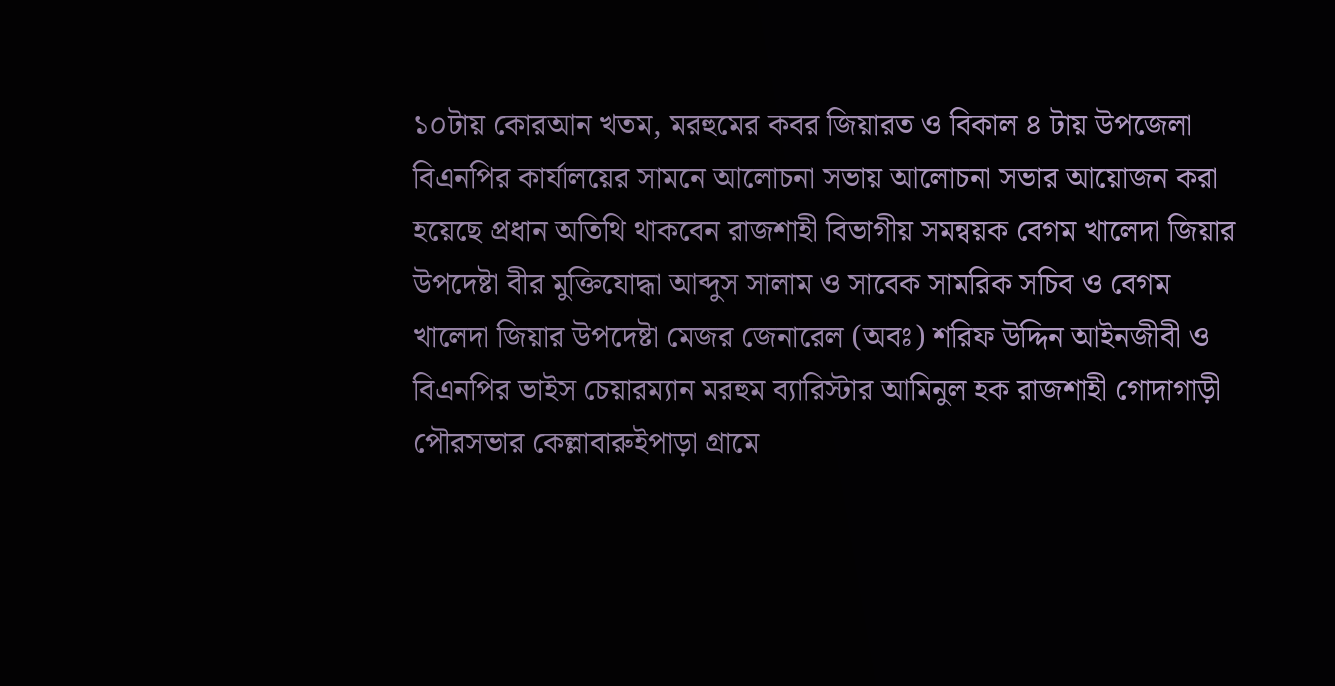১০টায় কোরআন খতম, মরহুমের কবর জিয়ারত ও বিকাল ৪ টায় উপজেলা বিএনপির কার্যালয়ের সামনে আলোচনা সভায় আলোচনা সভার আয়োজন করা হয়েছে প্রধান অতিথি থাকবেন রাজশাহী বিভাগীয় সমন্বয়ক বেগম খালেদা জিয়ার উপদেষ্টা বীর মুক্তিযোদ্ধা আব্দুস সালাম ও সাবেক সামরিক সচিব ও বেগম খালেদা জিয়ার উপদেষ্টা মেজর জেনারেল (অবঃ) শরিফ উদ্দিন আইনজীবী ও বিএনপির ভাইস চেয়ারম্যান মরহুম ব্যারিস্টার আমিনুল হক রাজশাহী গোদাগাড়ী পৌরসভার কেল্লাবারুইপাড়া গ্রামে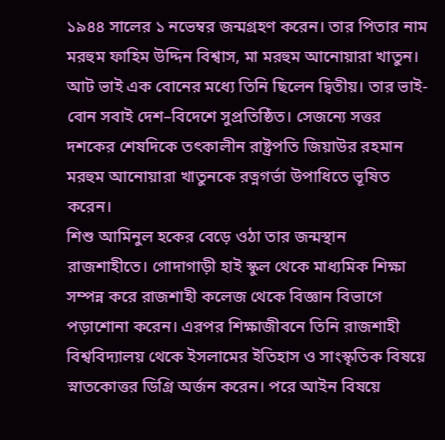১৯৪৪ সালের ১ নভেম্বর জন্মগ্রহণ করেন। তার পিতার নাম মরহুম ফাহিম উদ্দিন বিশ্বাস, মা মরহুম আনোয়ারা খাতুন। আট ভাই এক বোনের মধ্যে তিনি ছিলেন দ্বিতীয়। তার ভাই-বোন সবাই দেশ–বিদেশে সুপ্রতিষ্ঠিত। সেজন্যে সত্তর দশকের শেষদিকে তৎকালীন রাষ্ট্রপতি জিয়াউর রহমান মরহুম আনোয়ারা খাতুনকে রত্নগর্ভা উপাধিতে ভূষিত করেন।
শিশু আমিনুল হকের বেড়ে ওঠা তার জন্মস্থান রাজশাহীতে। গোদাগাড়ী হাই স্কুল থেকে মাধ্যমিক শিক্ষা সম্পন্ন করে রাজশাহী কলেজ থেকে বিজ্ঞান বিভাগে পড়াশোনা করেন। এরপর শিক্ষাজীবনে তিনি রাজশাহী বিশ্ববিদ্যালয় থেকে ইসলামের ইতিহাস ও সাংস্কৃতিক বিষয়ে স্নাতকোত্তর ডিগ্রি অর্জন করেন। পরে আইন বিষয়ে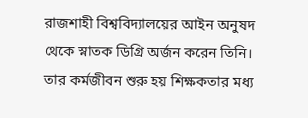রাজশাহী বিশ্ববিদ্যালয়ের আইন অনুষদ থেকে স্নাতক ডিগ্রি অর্জন করেন তিনি।
তার কর্মজীবন শুরু হয় শিক্ষকতার মধ্য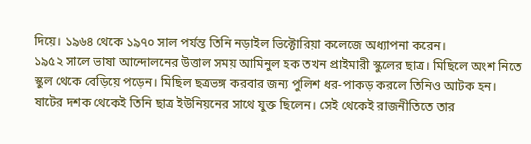দিয়ে। ১৯৬৪ থেকে ১৯৭০ সাল পর্যন্ত তিনি নড়াইল ভিক্টোরিয়া কলেজে অধ্যাপনা করেন।
১৯৫২ সালে ভাষা আন্দোলনের উত্তাল সময় আমিনুল হক তখন প্রাইমারী স্কুলের ছাত্র। মিছিলে অংশ নিতে স্কুল থেকে বেড়িয়ে পড়েন। মিছিল ছত্রভঙ্গ করবার জন্য পুলিশ ধর-পাকড় করলে তিনিও আটক হন।
ষাটের দশক থেকেই তিনি ছাত্র ইউনিয়নের সাথে যুক্ত ছিলেন। সেই থেকেই রাজনীতিতে তার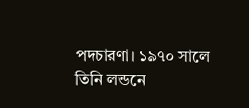পদচারণা। ১৯৭০ সালে তিনি লন্ডনে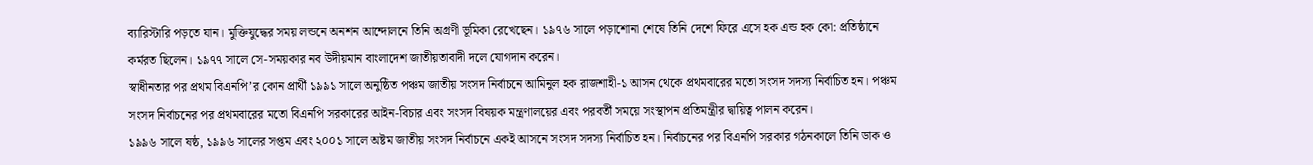ব্যারিস্টারি পড়তে যান। মুক্তিযুদ্ধের সময় লন্ডনে অনশন আন্দোলনে তিনি অগ্রণী ভূমিকা রেখেছেন। ১৯৭৬ সালে পড়াশোনা শেষে তিনি দেশে ফিরে এসে হক এন্ড হক কো: প্রতিষ্ঠানে কর্মরত ছিলেন। ১৯৭৭ সালে সে-সময়কার নব উদীয়মান বাংলাদেশ জাতীয়তাবাদী দলে যোগদান করেন।
স্বাধীনতার পর প্রথম বিএনপি’র কোন প্রার্থী ১৯৯১ সালে অনুষ্ঠিত পঞ্চম জাতীয় সংসদ নির্বাচনে আমিনুল হক রাজশাহী-১ আসন থেকে প্রথমবারের মতো সংসদ সদস্য নির্বাচিত হন। পঞ্চম সংসদ নির্বাচনের পর প্রথমবারের মতো বিএনপি সরকারের আইন-বিচার এবং সংসদ বিষয়ক মন্ত্রণালয়ের এবং পরবর্তী সময়ে সংস্থাপন প্রতিমন্ত্রীর দ্বায়িত্ব পালন করেন।
১৯৯৬ সালে ষষ্ঠ, ১৯৯৬ সালের সপ্তম এবং ২০০১ সালে অষ্টম জাতীয় সংসদ নির্বাচনে একই আসনে সংসদ সদস্য নির্বাচিত হন। নির্বাচনের পর বিএনপি সরকার গঠনকালে তিনি ডাক ও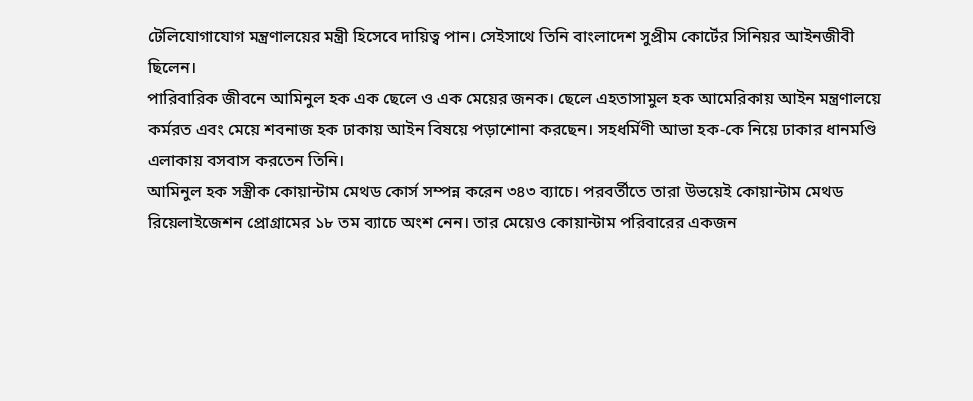টেলিযোগাযোগ মন্ত্রণালয়ের মন্ত্রী হিসেবে দায়িত্ব পান। সেইসাথে তিনি বাংলাদেশ সুপ্রীম কোর্টের সিনিয়র আইনজীবী ছিলেন।
পারিবারিক জীবনে আমিনুল হক এক ছেলে ও এক মেয়ের জনক। ছেলে এহতাসামুল হক আমেরিকায় আইন মন্ত্রণালয়ে কর্মরত এবং মেয়ে শবনাজ হক ঢাকায় আইন বিষয়ে পড়াশোনা করছেন। সহধর্মিণী আভা হক-কে নিয়ে ঢাকার ধানমণ্ডি এলাকায় বসবাস করতেন তিনি।
আমিনুল হক সস্ত্রীক কোয়ান্টাম মেথড কোর্স সম্পন্ন করেন ৩৪৩ ব্যাচে। পরবর্তীতে তারা উভয়েই কোয়ান্টাম মেথড রিয়েলাইজেশন প্রোগ্রামের ১৮ তম ব্যাচে অংশ নেন। তার মেয়েও কোয়ান্টাম পরিবারের একজন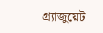গ্র্যাজুয়েট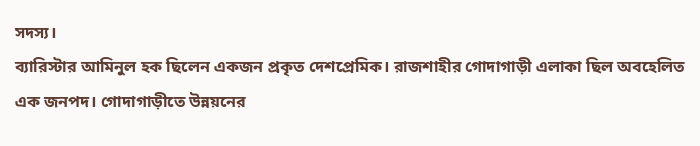সদস্য।
ব্যারিস্টার আমিনুল হক ছিলেন একজন প্রকৃত দেশপ্রেমিক। রাজশাহীর গোদাগাড়ী এলাকা ছিল অবহেলিত এক জনপদ। গোদাগাড়ীতে উন্নয়নের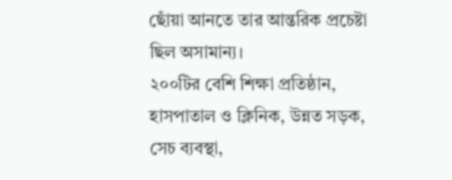ছোঁয়া আনতে তার আন্তরিক প্রচেষ্টা ছিল অসামান্য।
২০০টির বেশি শিক্ষা প্রতিষ্ঠান, হাসপাতাল ও ক্লিনিক, উন্নত সড়ক, সেচ ব্যবস্থা,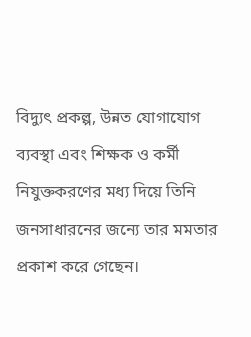বিদ্যুৎ প্রকল্প, উন্নত যোগাযোগ ব্যবস্থা এবং শিক্ষক ও কর্মী নিযুক্তকরণের মধ্য দিয়ে তিনি জনসাধারনের জন্যে তার মমতার প্রকাশ করে গেছেন।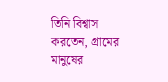তিনি বিশ্বাস করতেন, গ্রামের মানুষের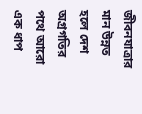জীবনযাত্রার মান উন্নত হলে দেশ অগ্রগতির পথে আরো এক ধাপ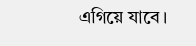এগিয়ে যাবে।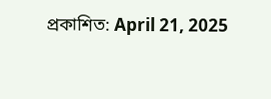প্রকাশিত: April 21, 2025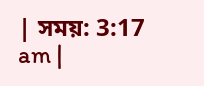| সময়: 3:17 am |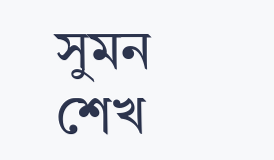সুমন শেখ